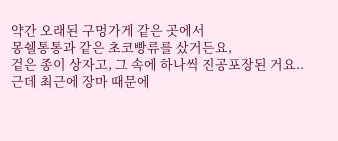약간 오래된 구멍가게 같은 곳에서
몽쉘통통과 같은 초코빵류를 샀거든요,
겉은 종이 상자고, 그 속에 하나씩 진공포장된 거요..
근데 최근에 장마 때문에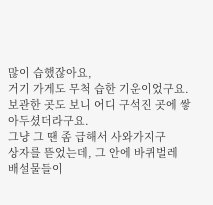많이 습했잖아요,
거기 가게도 무척 습한 기운이었구요.
보관한 곳도 보니 어디 구석진 곳에 쌓아두셨더라구요.
그냥 그 땐 좀 급해서 사와가지구
상자를 뜯었는데, 그 안에 바퀴벌레 배설물들이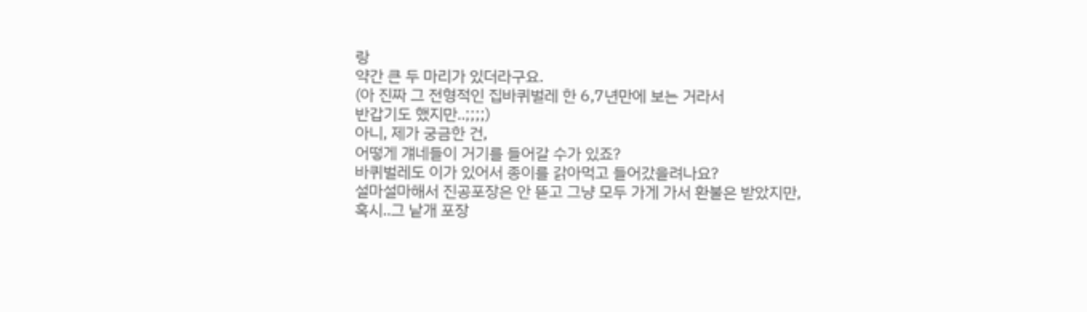랑
약간 큰 두 마리가 있더라구요.
(아 진짜 그 전형적인 집바퀴벌레 한 6,7년만에 보는 거라서
반갑기도 했지만..;;;;)
아니, 제가 궁금한 건,
어떻게 걔네들이 거기를 들어갈 수가 있죠?
바퀴벌레도 이가 있어서 종이를 갉아먹고 들어갔을려나요?
설마설마해서 진공포장은 안 뜯고 그냥 모두 가게 가서 환불은 받았지만,
혹시..그 낱개 포장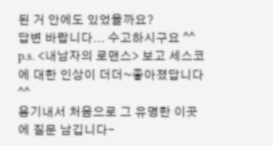된 거 안에도 있었을까요?
답변 바랍니다... 수고하시구요 ^^
p.s. <내남자의 로맨스> 보고 세스코에 대한 인상이 더더~좋아졌답니다^^
용기내서 처음으로 그 유명한 이곳에 질문 남깁니다-